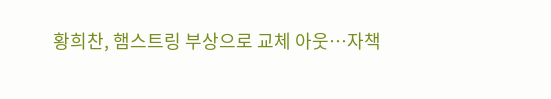황희찬, 햄스트링 부상으로 교체 아웃…자책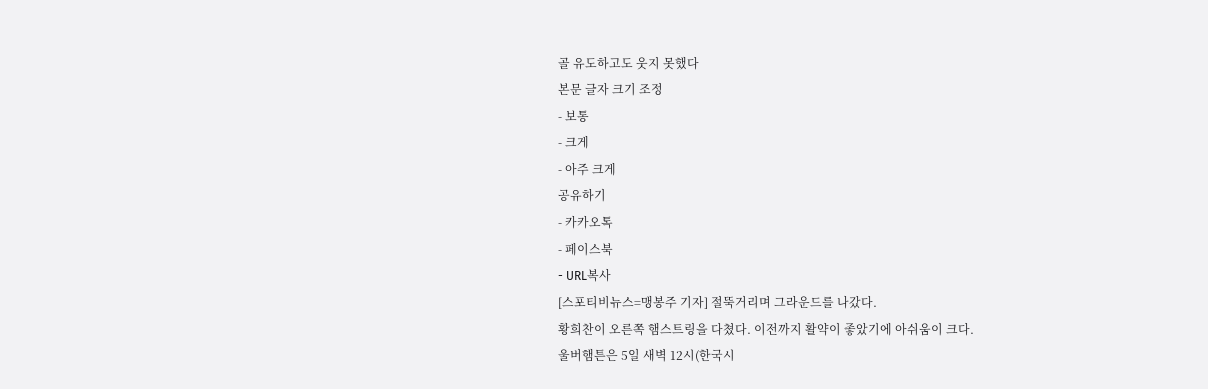골 유도하고도 웃지 못했다
본문 글자 크기 조정
- 보통
- 크게
- 아주 크게
공유하기
- 카카오톡
- 페이스북
- URL복사
[스포티비뉴스=맹봉주 기자] 절뚝거리며 그라운드를 나갔다.
황희찬이 오른쪽 햄스트링을 다쳤다. 이전까지 활약이 좋았기에 아쉬움이 크다.
울버햄튼은 5일 새벽 12시(한국시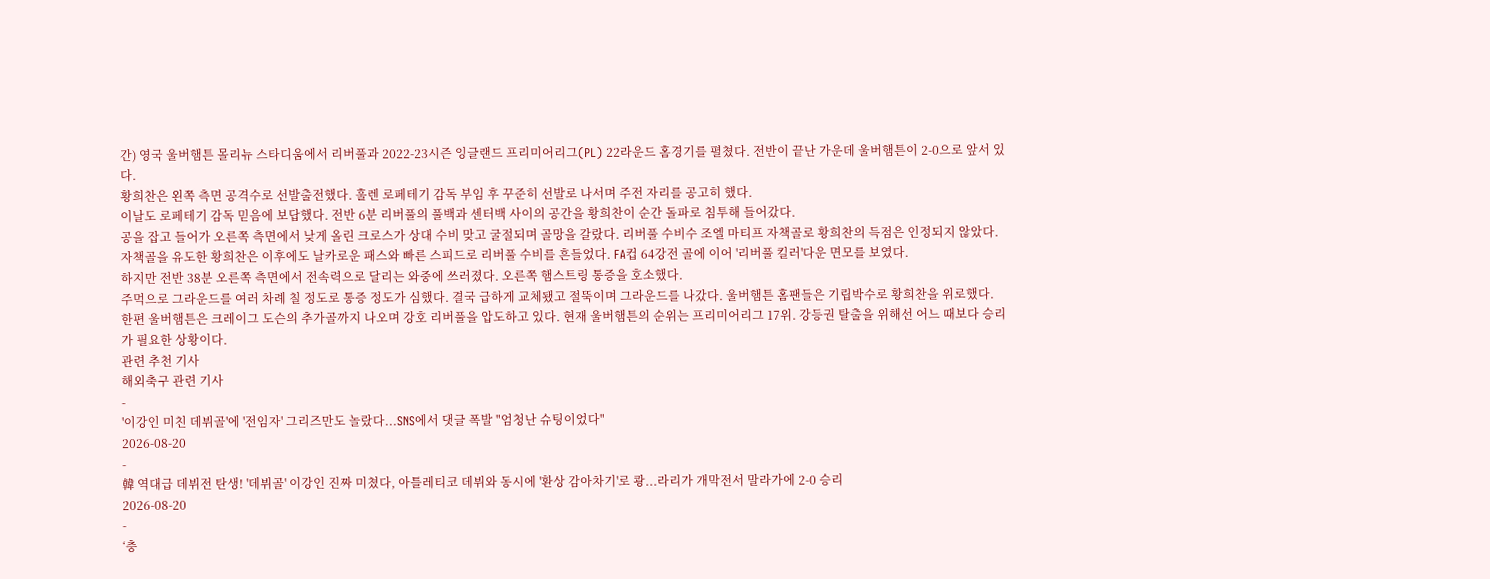간) 영국 울버햄튼 몰리뉴 스타디움에서 리버풀과 2022-23시즌 잉글랜드 프리미어리그(PL) 22라운드 홈경기를 펼쳤다. 전반이 끝난 가운데 울버햄튼이 2-0으로 앞서 있다.
황희찬은 왼쪽 측면 공격수로 선발출전했다. 훌렌 로페테기 감독 부임 후 꾸준히 선발로 나서며 주전 자리를 공고히 했다.
이날도 로페테기 감독 믿음에 보답했다. 전반 6분 리버풀의 풀백과 센터백 사이의 공간을 황희찬이 순간 돌파로 침투해 들어갔다.
공을 잡고 들어가 오른쪽 측면에서 낮게 올린 크로스가 상대 수비 맞고 굴절되며 골망을 갈랐다. 리버풀 수비수 조엘 마티프 자책골로 황희찬의 득점은 인정되지 않았다.
자책골을 유도한 황희찬은 이후에도 날카로운 패스와 빠른 스피드로 리버풀 수비를 흔들었다. FA컵 64강전 골에 이어 '리버풀 킬러'다운 면모를 보였다.
하지만 전반 38분 오른쪽 측면에서 전속력으로 달리는 와중에 쓰러졌다. 오른쪽 햄스트링 통증을 호소했다.
주먹으로 그라운드를 여러 차례 칠 정도로 통증 정도가 심했다. 결국 급하게 교체됐고 절뚝이며 그라운드를 나갔다. 울버햄튼 홈팬들은 기립박수로 황희찬을 위로했다.
한편 울버햄튼은 크레이그 도슨의 추가골까지 나오며 강호 리버풀을 압도하고 있다. 현재 울버햄튼의 순위는 프리미어리그 17위. 강등권 탈출을 위해선 어느 때보다 승리가 필요한 상황이다.
관련 추천 기사
해외축구 관련 기사
-
'이강인 미친 데뷔골'에 '전임자' 그리즈만도 놀랐다...SNS에서 댓글 폭발 "엄청난 슈팅이었다"
2026-08-20
-
韓 역대급 데뷔전 탄생! '데뷔골' 이강인 진짜 미쳤다, 아틀레티코 데뷔와 동시에 '환상 감아차기'로 쾅...라리가 개막전서 말라가에 2-0 승리
2026-08-20
-
‘충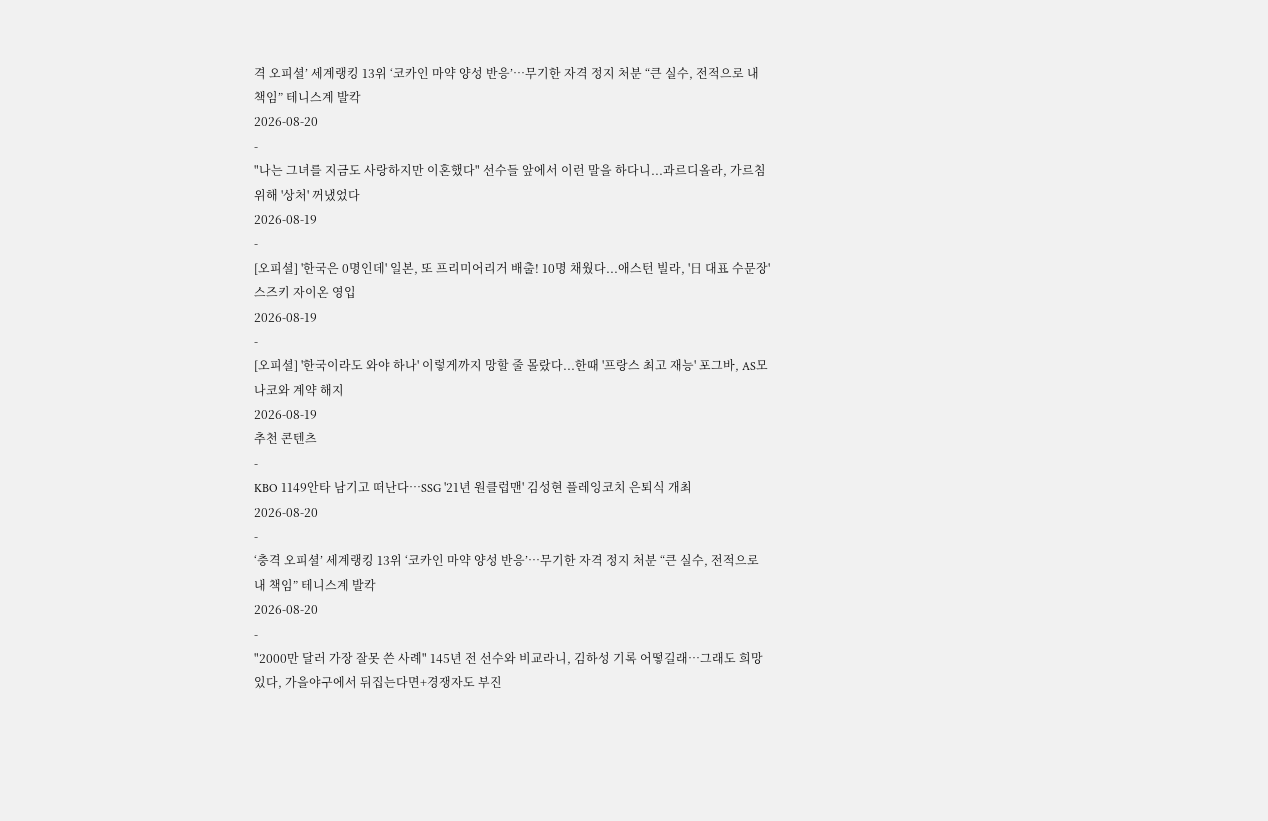격 오피셜’ 세계랭킹 13위 ‘코카인 마약 양성 반응’…무기한 자격 정지 처분 “큰 실수, 전적으로 내 책임” 테니스계 발칵
2026-08-20
-
"나는 그녀를 지금도 사랑하지만 이혼했다" 선수들 앞에서 이런 말을 하다니...과르디올라, 가르침 위해 '상처' 꺼냈었다
2026-08-19
-
[오피셜] '한국은 0명인데' 일본, 또 프리미어리거 배출! 10명 채웠다...애스턴 빌라, '日 대표 수문장' 스즈키 자이온 영입
2026-08-19
-
[오피셜] '한국이라도 와야 하나' 이렇게까지 망할 줄 몰랐다...한때 '프랑스 최고 재능' 포그바, AS모나코와 계약 해지
2026-08-19
추천 콘텐츠
-
KBO 1149안타 남기고 떠난다…SSG '21년 원클럽맨' 김성현 플레잉코치 은퇴식 개최
2026-08-20
-
‘충격 오피셜’ 세계랭킹 13위 ‘코카인 마약 양성 반응’…무기한 자격 정지 처분 “큰 실수, 전적으로 내 책임” 테니스계 발칵
2026-08-20
-
"2000만 달러 가장 잘못 쓴 사례" 145년 전 선수와 비교라니, 김하성 기록 어떻길래…그래도 희망 있다, 가을야구에서 뒤집는다면+경쟁자도 부진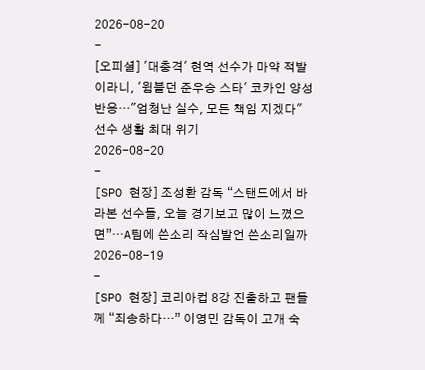2026-08-20
-
[오피셜] '대충격' 현역 선수가 마약 적발이라니, '윔블던 준우승 스타' 코카인 양성 반응…"엄청난 실수, 모든 책임 지겠다" 선수 생활 최대 위기
2026-08-20
-
[SPO 현장] 조성환 감독 “스탠드에서 바라본 선수들, 오늘 경기보고 많이 느꼈으면”…A팀에 쓴소리 작심발언 쓴소리일까
2026-08-19
-
[SPO 현장] 코리아컵 8강 진출하고 팬들께 “죄송하다…” 이영민 감독이 고개 숙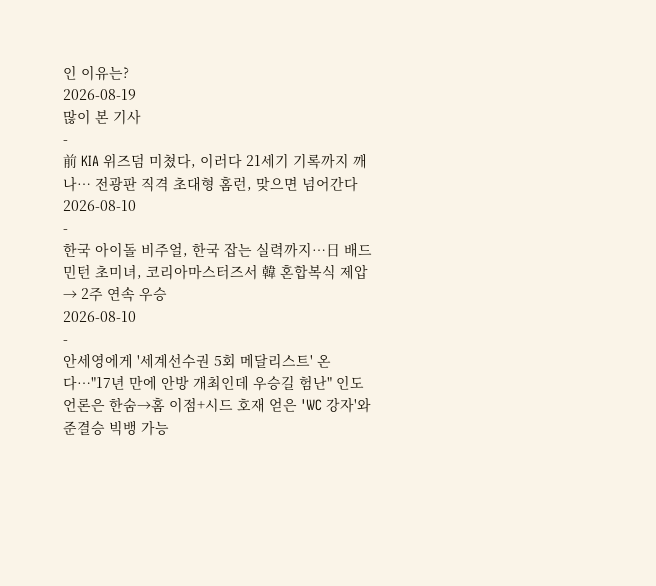인 이유는?
2026-08-19
많이 본 기사
-
前 KIA 위즈덤 미쳤다, 이러다 21세기 기록까지 깨나… 전광판 직격 초대형 홈런, 맞으면 넘어간다
2026-08-10
-
한국 아이돌 비주얼, 한국 잡는 실력까지…日 배드민턴 초미녀, 코리아마스터즈서 韓 혼합복식 제압 → 2주 연속 우승
2026-08-10
-
안세영에게 '세계선수권 5회 메달리스트' 온다…"17년 만에 안방 개최인데 우승길 험난" 인도 언론은 한숨→홈 이점+시드 호재 얻은 'WC 강자'와 준결승 빅뱅 가능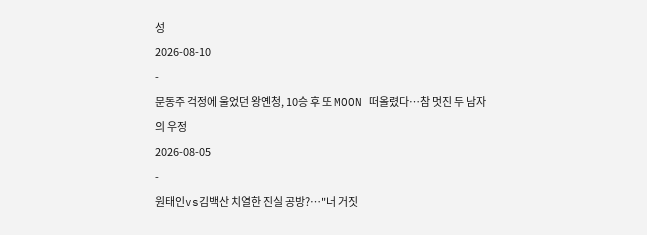성
2026-08-10
-
문동주 걱정에 울었던 왕옌청, 10승 후 또 MOON 떠올렸다…참 멋진 두 남자의 우정
2026-08-05
-
원태인vs김백산 치열한 진실 공방?…"너 거짓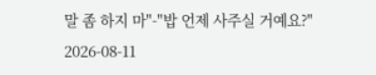말 좀 하지 마"-"밥 언제 사주실 거예요?"
2026-08-11